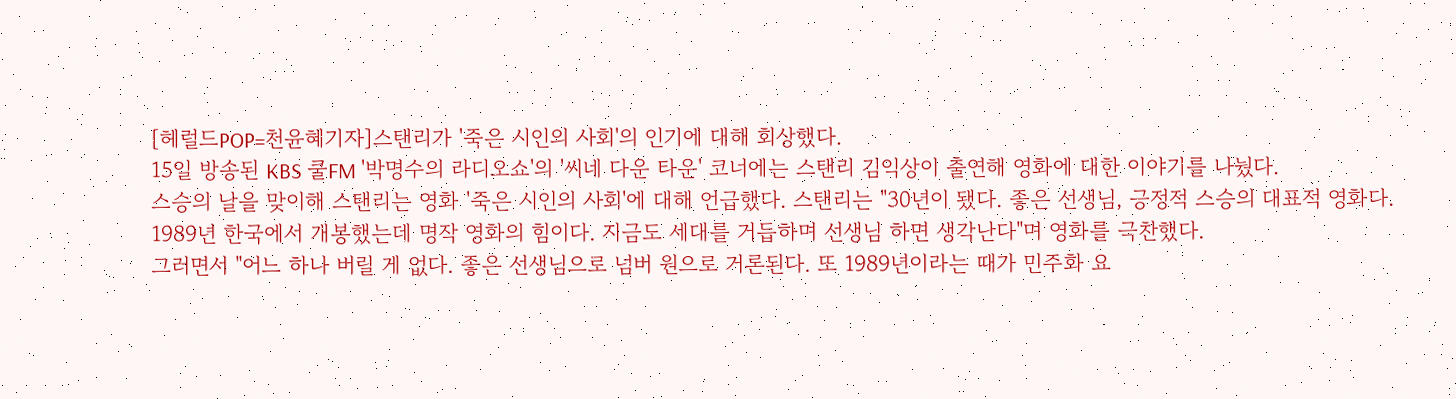[헤럴드POP=천윤혜기자]스탠리가 '죽은 시인의 사회'의 인기에 대해 회상했다.
15일 방송된 KBS 쿨FM '박명수의 라디오쇼'의 '씨네 다운 타운' 코너에는 스탠리 김익상이 출연해 영화에 대한 이야기를 나눴다.
스승의 날을 맞이해 스탠리는 영화 '죽은 시인의 사회'에 대해 언급했다. 스탠리는 "30년이 됐다. 좋은 선생님, 긍정적 스승의 대표적 영화다. 1989년 한국에서 개봉했는데 명작 영화의 힘이다. 지금도 세대를 거듭하며 선생님 하면 생각난다"며 영화를 극찬했다.
그러면서 "어느 하나 버릴 게 없다. 좋은 선생님으로 넘버 원으로 거론된다. 또 1989년이라는 때가 민주화 요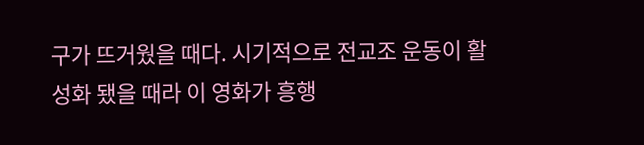구가 뜨거웠을 때다. 시기적으로 전교조 운동이 활성화 됐을 때라 이 영화가 흥행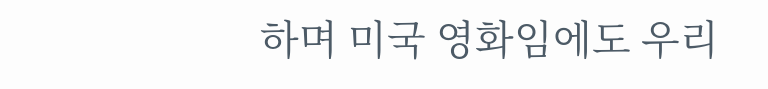하며 미국 영화임에도 우리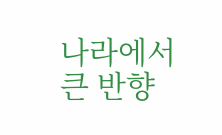나라에서 큰 반향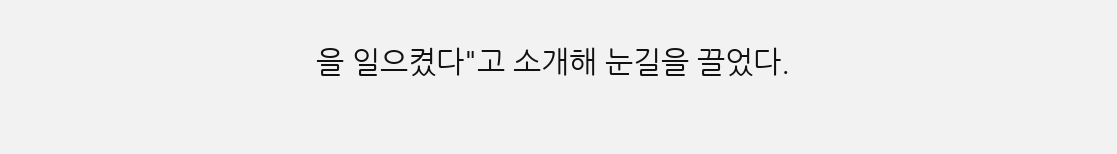을 일으켰다"고 소개해 눈길을 끌었다.